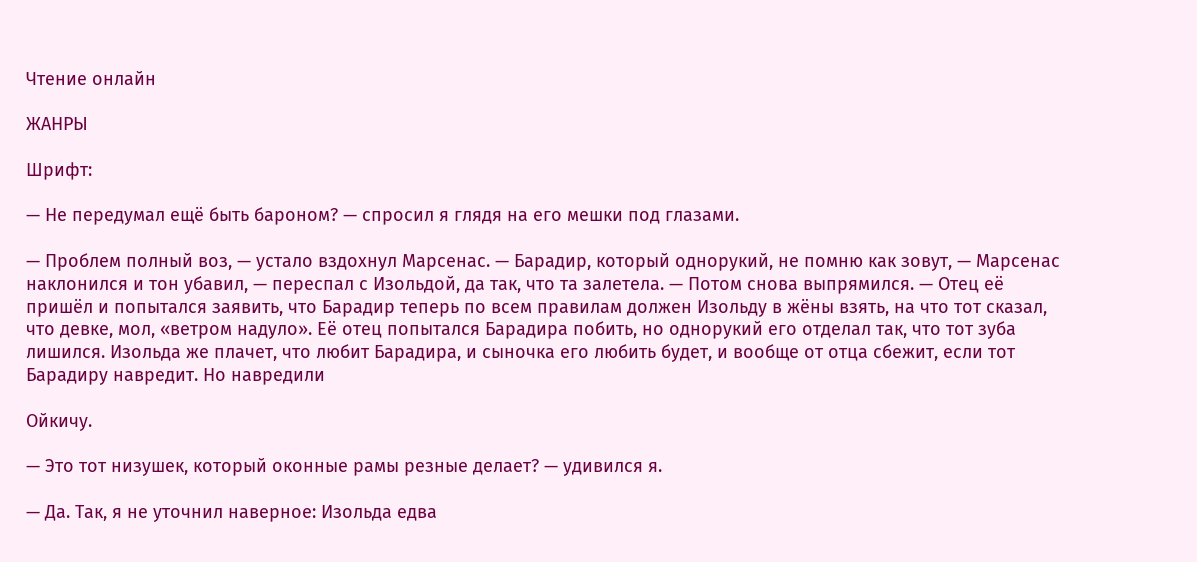Чтение онлайн

ЖАНРЫ

Шрифт:

— Не передумал ещё быть бароном? — спросил я глядя на его мешки под глазами.

— Проблем полный воз, — устало вздохнул Марсенас. — Барадир, который однорукий, не помню как зовут, — Марсенас наклонился и тон убавил, — переспал с Изольдой, да так, что та залетела. — Потом снова выпрямился. — Отец её пришёл и попытался заявить, что Барадир теперь по всем правилам должен Изольду в жёны взять, на что тот сказал, что девке, мол, «ветром надуло». Её отец попытался Барадира побить, но однорукий его отделал так, что тот зуба лишился. Изольда же плачет, что любит Барадира, и сыночка его любить будет, и вообще от отца сбежит, если тот Барадиру навредит. Но навредили

Ойкичу.

— Это тот низушек, который оконные рамы резные делает? — удивился я.

— Да. Так, я не уточнил наверное: Изольда едва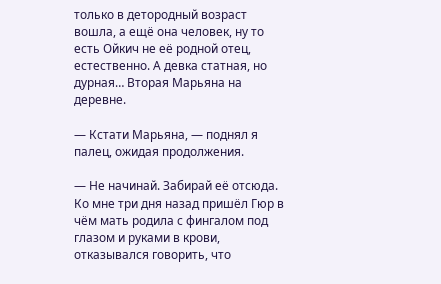только в детородный возраст вошла, а ещё она человек, ну то есть Ойкич не её родной отец, естественно. А девка статная, но дурная… Вторая Марьяна на деревне.

— Кстати Марьяна, — поднял я палец, ожидая продолжения.

— Не начинай. Забирай её отсюда. Ко мне три дня назад пришёл Гюр в чём мать родила с фингалом под глазом и руками в крови, отказывался говорить, что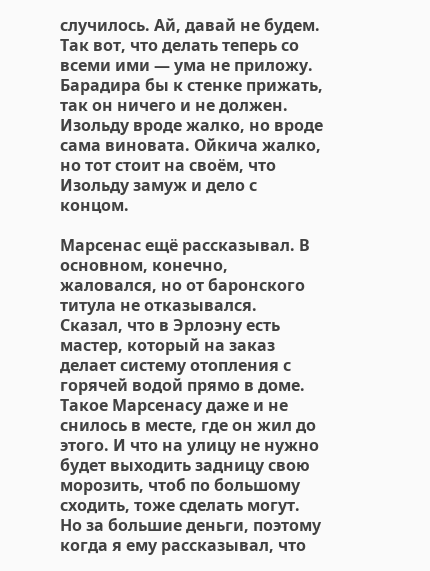случилось. Ай, давай не будем. Так вот, что делать теперь со всеми ими — ума не приложу. Барадира бы к стенке прижать, так он ничего и не должен. Изольду вроде жалко, но вроде сама виновата. Ойкича жалко, но тот стоит на своём, что Изольду замуж и дело с концом.

Марсенас ещё рассказывал. В основном, конечно, жаловался, но от баронского титула не отказывался. Сказал, что в Эрлоэну есть мастер, который на заказ делает систему отопления с горячей водой прямо в доме. Такое Марсенасу даже и не снилось в месте, где он жил до этого. И что на улицу не нужно будет выходить задницу свою морозить, чтоб по большому сходить, тоже сделать могут. Но за большие деньги, поэтому когда я ему рассказывал, что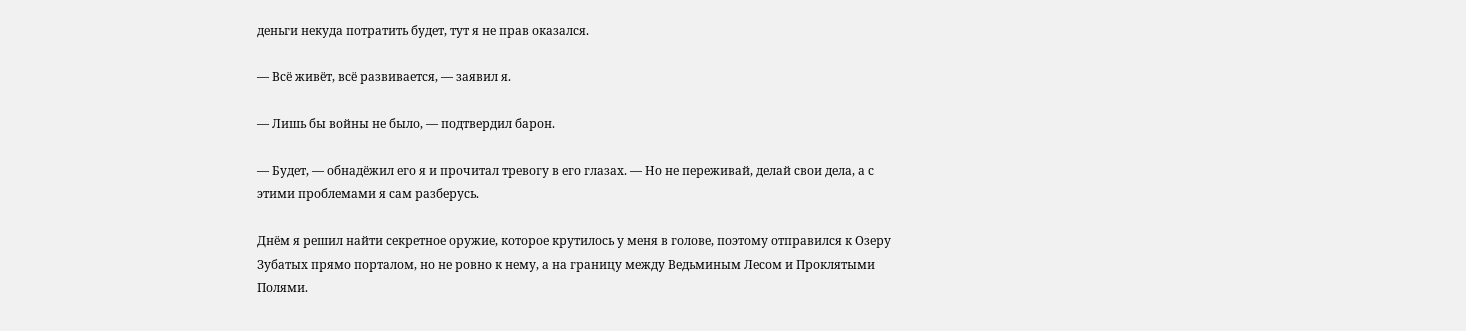деньги некуда потратить будет, тут я не прав оказался.

— Всё живёт, всё развивается, — заявил я.

— Лишь бы войны не было, — подтвердил барон.

— Будет, — обнадёжил его я и прочитал тревогу в его глазах. — Но не переживай, делай свои дела, а с этими проблемами я сам разберусь.

Днём я решил найти секретное оружие, которое крутилось у меня в голове, поэтому отправился к Озеру Зубатых прямо порталом, но не ровно к нему, а на границу между Ведьминым Лесом и Проклятыми Полями.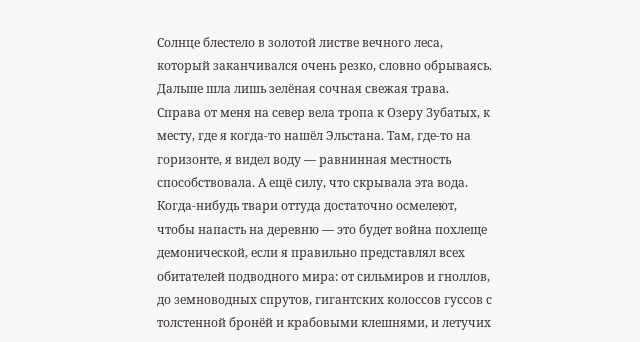Солнце блестело в золотой листве вечного леса, который заканчивался очень резко, словно обрываясь. Дальше шла лишь зелёная сочная свежая трава. Справа от меня на север вела тропа к Озеру Зубатых, к месту, где я когда-то нашёл Эльстана. Там, где-то на горизонте, я видел воду — равнинная местность способствовала. А ещё силу, что скрывала эта вода. Когда-нибудь твари оттуда достаточно осмелеют, чтобы напасть на деревню — это будет война похлеще демонической, если я правильно представлял всех обитателей подводного мира: от сильмиров и гноллов, до земноводных спрутов, гигантских колоссов гуссов с толстенной бронёй и крабовыми клешнями, и летучих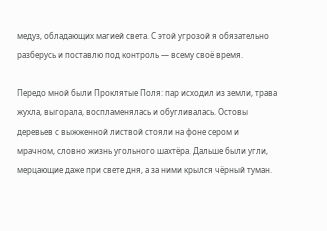медуз, обладающих магией света. С этой угрозой я обязательно разберусь и поставлю под контроль — всему своё время.

Передо мной были Проклятые Поля: пар исходил из земли, трава жухла, выгорала, воспламенялась и обугливалась. Остовы деревьев с выжженной листвой стояли на фоне сером и мрачном, словно жизнь угольного шахтёра. Дальше были угли, мерцающие даже при свете дня, а за ними крылся чёрный туман.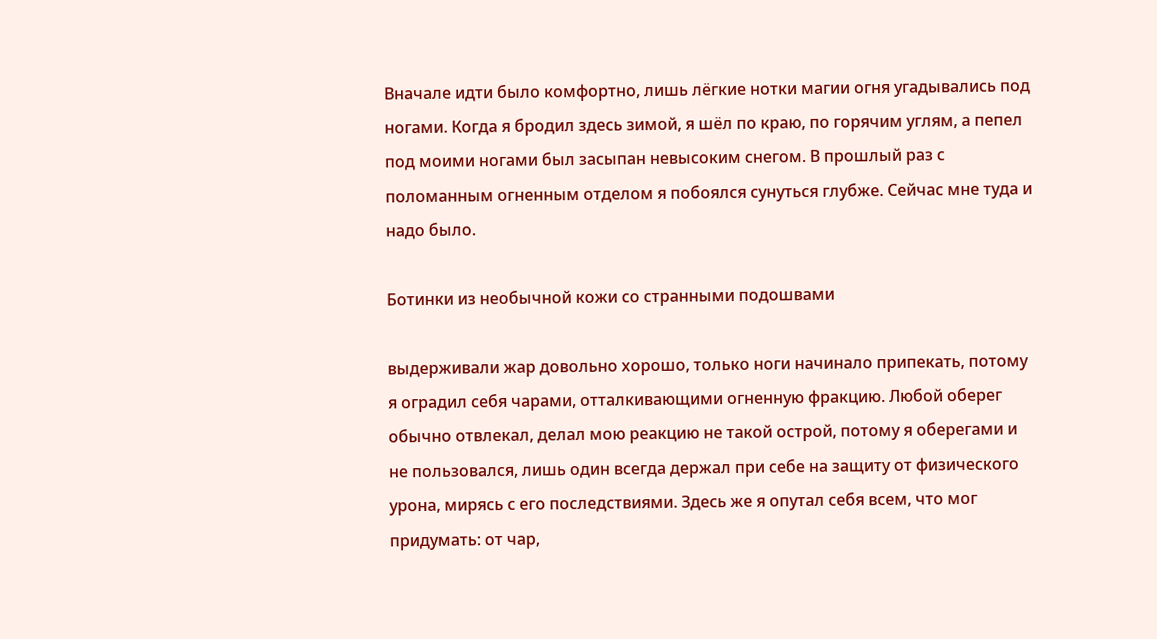Вначале идти было комфортно, лишь лёгкие нотки магии огня угадывались под ногами. Когда я бродил здесь зимой, я шёл по краю, по горячим углям, а пепел под моими ногами был засыпан невысоким снегом. В прошлый раз с поломанным огненным отделом я побоялся сунуться глубже. Сейчас мне туда и надо было.

Ботинки из необычной кожи со странными подошвами

выдерживали жар довольно хорошо, только ноги начинало припекать, потому я оградил себя чарами, отталкивающими огненную фракцию. Любой оберег обычно отвлекал, делал мою реакцию не такой острой, потому я оберегами и не пользовался, лишь один всегда держал при себе на защиту от физического урона, мирясь с его последствиями. Здесь же я опутал себя всем, что мог придумать: от чар,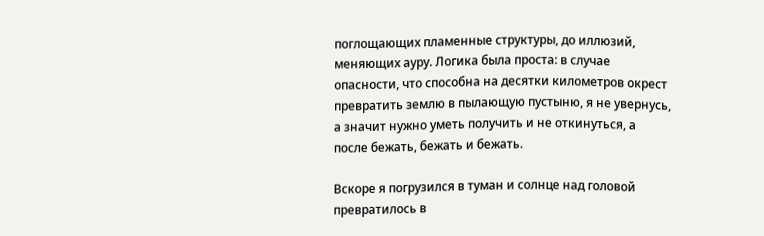поглощающих пламенные структуры, до иллюзий, меняющих ауру. Логика была проста: в случае опасности, что способна на десятки километров окрест превратить землю в пылающую пустыню, я не увернусь, а значит нужно уметь получить и не откинуться, а после бежать, бежать и бежать.

Вскоре я погрузился в туман и солнце над головой превратилось в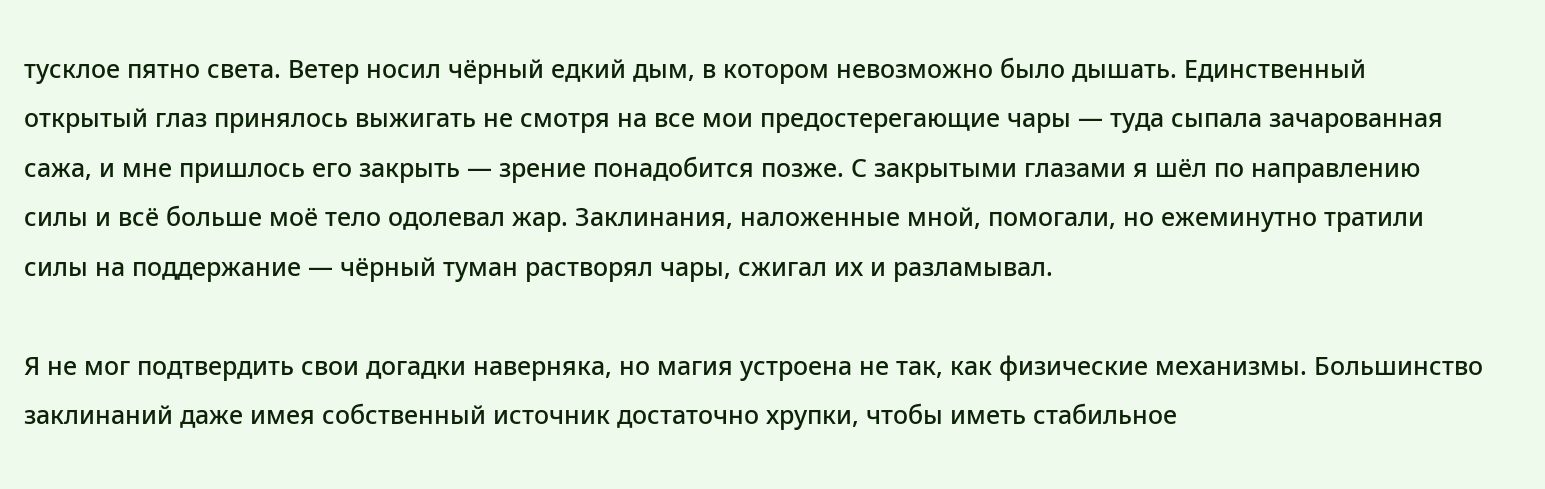тусклое пятно света. Ветер носил чёрный едкий дым, в котором невозможно было дышать. Единственный открытый глаз принялось выжигать не смотря на все мои предостерегающие чары — туда сыпала зачарованная сажа, и мне пришлось его закрыть — зрение понадобится позже. С закрытыми глазами я шёл по направлению силы и всё больше моё тело одолевал жар. Заклинания, наложенные мной, помогали, но ежеминутно тратили силы на поддержание — чёрный туман растворял чары, сжигал их и разламывал.

Я не мог подтвердить свои догадки наверняка, но магия устроена не так, как физические механизмы. Большинство заклинаний даже имея собственный источник достаточно хрупки, чтобы иметь стабильное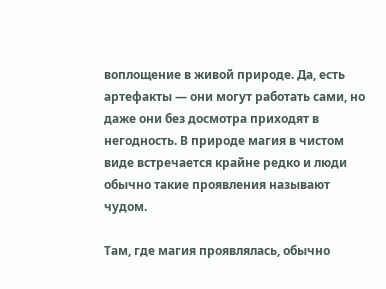воплощение в живой природе. Да, есть артефакты — они могут работать сами, но даже они без досмотра приходят в негодность. В природе магия в чистом виде встречается крайне редко и люди обычно такие проявления называют чудом.

Там, где магия проявлялась, обычно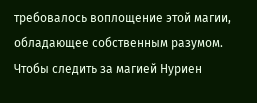требовалось воплощение этой магии, обладающее собственным разумом. Чтобы следить за магией Нуриен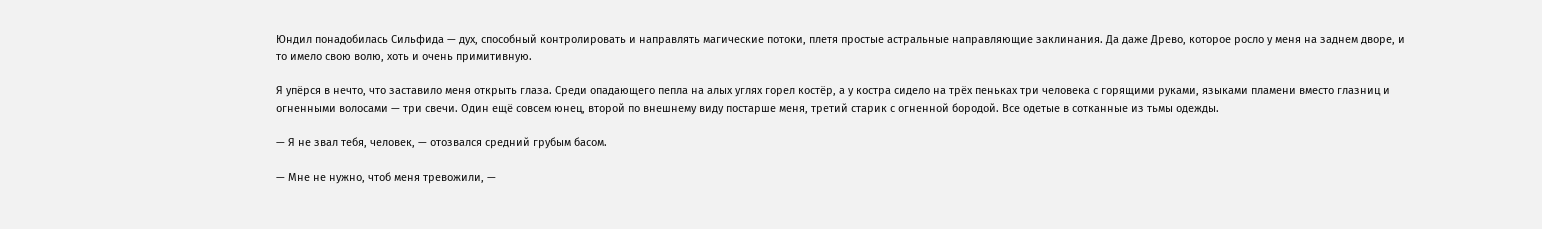Юндил понадобилась Сильфида — дух, способный контролировать и направлять магические потоки, плетя простые астральные направляющие заклинания. Да даже Древо, которое росло у меня на заднем дворе, и то имело свою волю, хоть и очень примитивную.

Я упёрся в нечто, что заставило меня открыть глаза. Среди опадающего пепла на алых углях горел костёр, а у костра сидело на трёх пеньках три человека с горящими руками, языками пламени вместо глазниц и огненными волосами — три свечи. Один ещё совсем юнец, второй по внешнему виду постарше меня, третий старик с огненной бородой. Все одетые в сотканные из тьмы одежды.

— Я не звал тебя, человек, — отозвался средний грубым басом.

— Мне не нужно, чтоб меня тревожили, —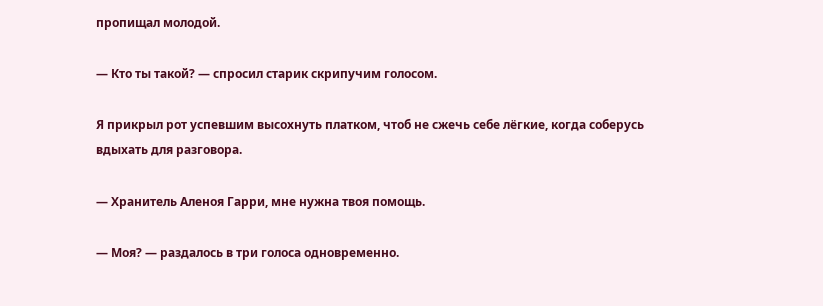пропищал молодой.

— Кто ты такой? — спросил старик скрипучим голосом.

Я прикрыл рот успевшим высохнуть платком, чтоб не сжечь себе лёгкие, когда соберусь вдыхать для разговора.

— Хранитель Аленоя Гарри, мне нужна твоя помощь.

— Моя? — раздалось в три голоса одновременно.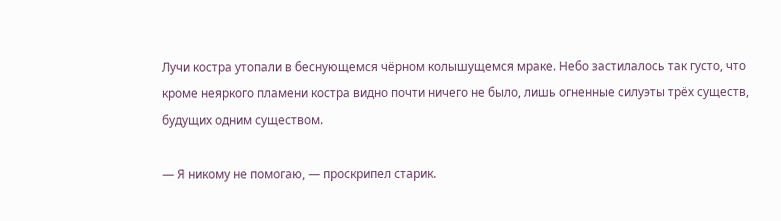Лучи костра утопали в беснующемся чёрном колышущемся мраке. Небо застилалось так густо, что кроме неяркого пламени костра видно почти ничего не было, лишь огненные силуэты трёх существ, будущих одним существом.

— Я никому не помогаю, — проскрипел старик.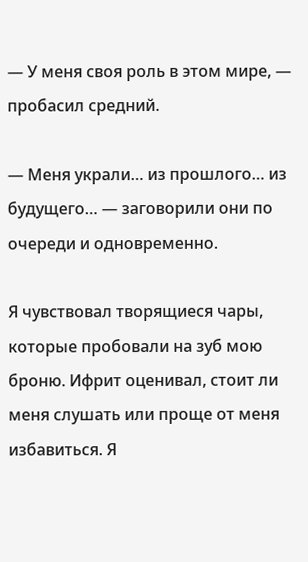— У меня своя роль в этом мире, — пробасил средний.

— Меня украли… из прошлого… из будущего… — заговорили они по очереди и одновременно.

Я чувствовал творящиеся чары, которые пробовали на зуб мою броню. Ифрит оценивал, стоит ли меня слушать или проще от меня избавиться. Я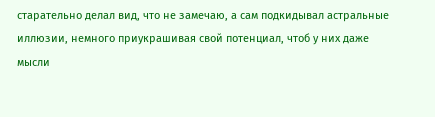старательно делал вид, что не замечаю, а сам подкидывал астральные иллюзии, немного приукрашивая свой потенциал, чтоб у них даже мысли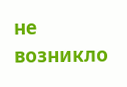не возникло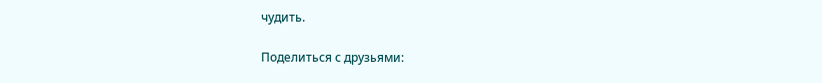чудить.

Поделиться с друзьями: